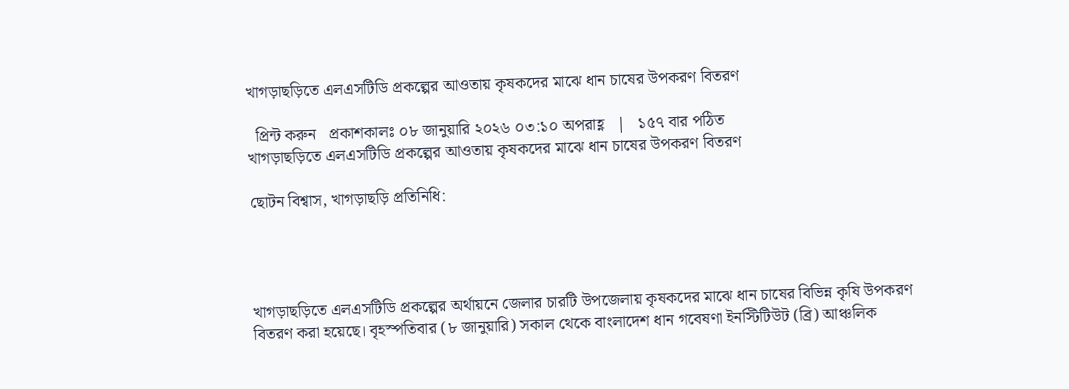খাগড়াছড়িতে এলএসটিডি প্রকল্পের আওতায় কৃষকদের মাঝে ধান চাষের উপকরণ বিতরণ

  প্রিন্ট করুন   প্রকাশকালঃ ০৮ জানুয়ারি ২০২৬ ০৩:১০ অপরাহ্ণ   |   ১৫৭ বার পঠিত
খাগড়াছড়িতে এলএসটিডি প্রকল্পের আওতায় কৃষকদের মাঝে ধান চাষের উপকরণ বিতরণ

ছোটন বিশ্বাস, খাগড়াছড়ি প্রতিনিধি:




খাগড়াছড়িতে এলএসটিডি প্রকল্পের অর্থায়নে জেলার চারটি উপজেলায় কৃষকদের মাঝে ধান চাষের বিভিন্ন কৃষি উপকরণ বিতরণ করা হয়েছে। বৃহস্পতিবার (৮ জানুয়ারি) সকাল থেকে বাংলাদেশ ধান গবেষণা ইনস্টিটিউট (ব্রি) আঞ্চলিক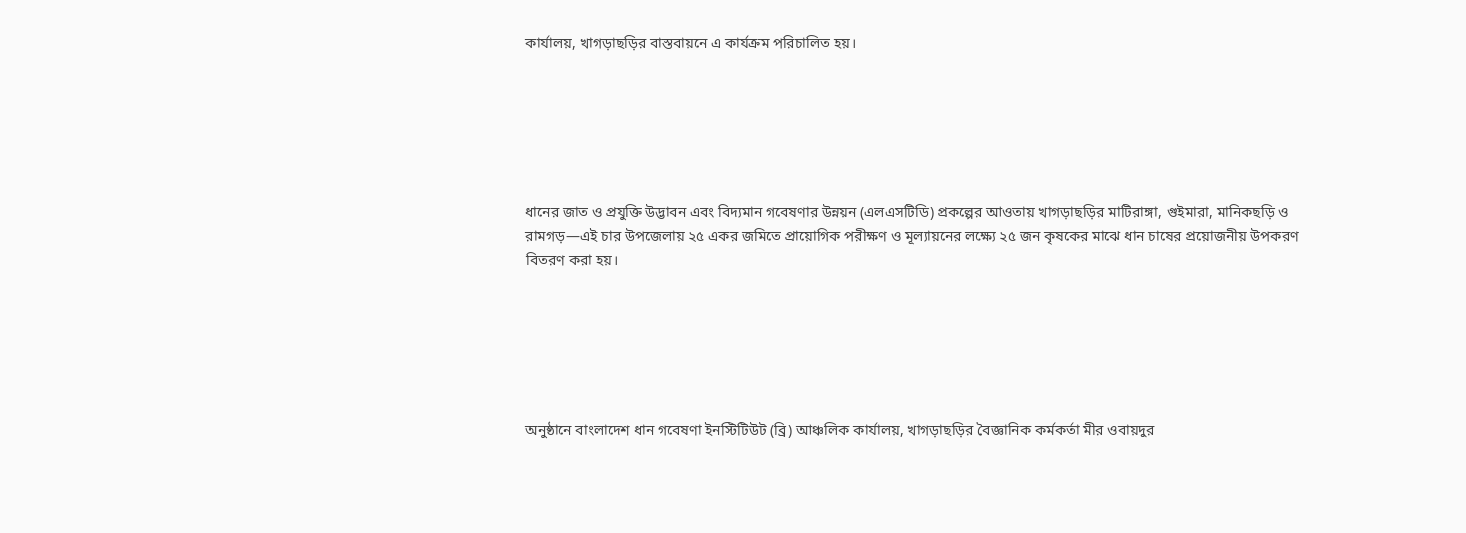কার্যালয়, খাগড়াছড়ির বাস্তবায়নে এ কার্যক্রম পরিচালিত হয়।






ধানের জাত ও প্রযুক্তি উদ্ভাবন এবং বিদ্যমান গবেষণার উন্নয়ন (এলএসটিডি) প্রকল্পের আওতায় খাগড়াছড়ির মাটিরাঙ্গা, গুইমারা, মানিকছড়ি ও রামগড়—এই চার উপজেলায় ২৫ একর জমিতে প্রায়োগিক পরীক্ষণ ও মূল্যায়নের লক্ষ্যে ২৫ জন কৃষকের মাঝে ধান চাষের প্রয়োজনীয় উপকরণ বিতরণ করা হয়।






অনুষ্ঠানে বাংলাদেশ ধান গবেষণা ইনস্টিটিউট (ব্রি) আঞ্চলিক কার্যালয়, খাগড়াছড়ির বৈজ্ঞানিক কর্মকর্তা মীর ওবায়দুর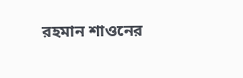রহমান শাওনের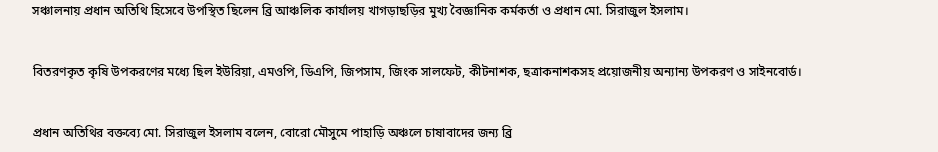সঞ্চালনায় প্রধান অতিথি হিসেবে উপস্থিত ছিলেন ব্রি আঞ্চলিক কার্যালয় খাগড়াছড়ির মুখ্য বৈজ্ঞানিক কর্মকর্তা ও প্রধান মো. সিরাজুল ইসলাম।


বিতরণকৃত কৃষি উপকরণের মধ্যে ছিল ইউরিয়া, এমওপি, ডিএপি, জিপসাম, জিংক সালফেট, কীটনাশক, ছত্রাকনাশকসহ প্রয়োজনীয় অন্যান্য উপকরণ ও সাইনবোর্ড।


প্রধান অতিথির বক্তব্যে মো. সিরাজুল ইসলাম বলেন, বোরো মৌসুমে পাহাড়ি অঞ্চলে চাষাবাদের জন্য ব্রি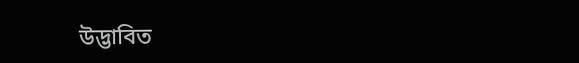উদ্ভাবিত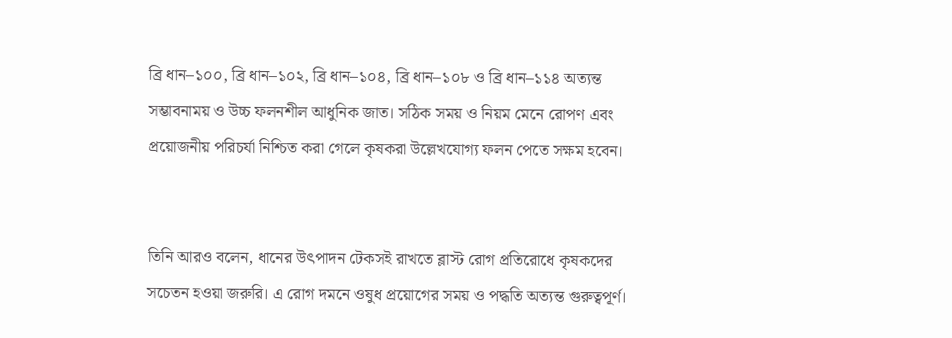ব্রি ধান–১০০, ব্রি ধান–১০২, ব্রি ধান–১০৪, ব্রি ধান–১০৮ ও ব্রি ধান–১১৪ অত্যন্ত সম্ভাবনাময় ও উচ্চ ফলনশীল আধুনিক জাত। সঠিক সময় ও নিয়ম মেনে রোপণ এবং প্রয়োজনীয় পরিচর্যা নিশ্চিত করা গেলে কৃষকরা উল্লেখযোগ্য ফলন পেতে সক্ষম হবেন।


তিনি আরও বলেন, ধানের উৎপাদন টেকসই রাখতে ব্লাস্ট রোগ প্রতিরোধে কৃষকদের সচেতন হওয়া জরুরি। এ রোগ দমনে ওষুধ প্রয়োগের সময় ও পদ্ধতি অত্যন্ত গুরুত্বপূর্ণ।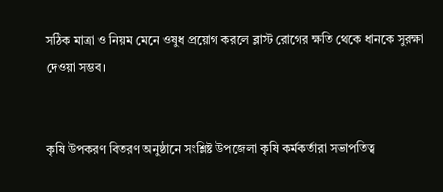সঠিক মাত্রা ও নিয়ম মেনে ওষুধ প্রয়োগ করলে ব্লাস্ট রোগের ক্ষতি থেকে ধানকে সুরক্ষা দেওয়া সম্ভব।


কৃষি উপকরণ বিতরণ অনুষ্ঠানে সংশ্লিষ্ট উপজেলা কৃষি কর্মকর্তারা সভাপতিত্ব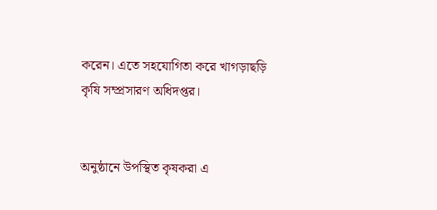করেন। এতে সহযোগিতা করে খাগড়াছড়ি কৃষি সম্প্রসারণ অধিদপ্তর।


অনুষ্ঠানে উপস্থিত কৃষকরা এ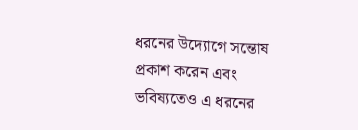ধরনের উদ্যোগে সন্তোষ প্রকাশ করেন এবং ভবিষ্যতেও এ ধরনের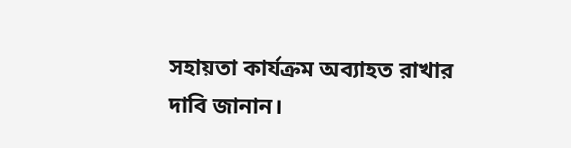সহায়তা কার্যক্রম অব্যাহত রাখার দাবি জানান।